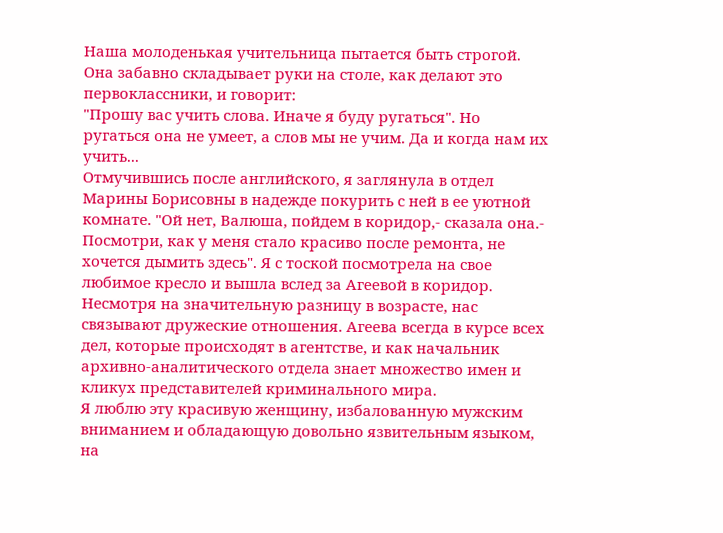Наша молоденькая учительница пытается быть строгой. Она забавно складывает руки на столе, как делают это первоклассники, и говорит:
"Прошу вас учить слова. Иначе я буду ругаться". Но ругаться она не умеет, а слов мы не учим. Да и когда нам их учить...
Отмучившись после английского, я заглянула в отдел Марины Борисовны в надежде покурить с ней в ее уютной комнате. "Ой нет, Валюша, пойдем в коридор,- сказала она.- Посмотри, как у меня стало красиво после ремонта, не хочется дымить здесь". Я с тоской посмотрела на свое любимое кресло и вышла вслед за Агеевой в коридор.
Несмотря на значительную разницу в возрасте, нас связывают дружеские отношения. Агеева всегда в курсе всех дел, которые происходят в агентстве, и как начальник архивно-аналитического отдела знает множество имен и кликух представителей криминального мира.
Я люблю эту красивую женщину, избалованную мужским вниманием и обладающую довольно язвительным языком, на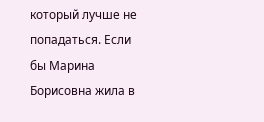который лучше не попадаться. Если бы Марина Борисовна жила в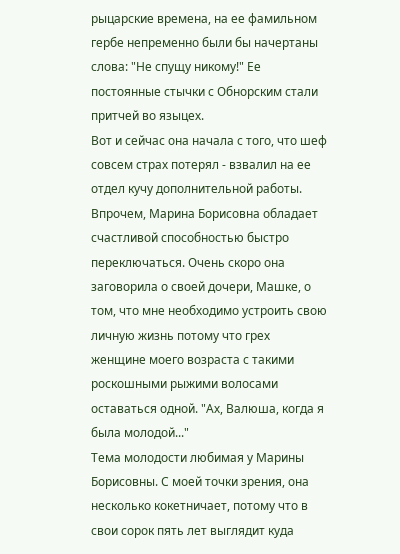рыцарские времена, на ее фамильном гербе непременно были бы начертаны слова: "Не спущу никому!" Ее постоянные стычки с Обнорским стали притчей во языцех.
Вот и сейчас она начала с того, что шеф совсем страх потерял - взвалил на ее отдел кучу дополнительной работы. Впрочем, Марина Борисовна обладает счастливой способностью быстро переключаться. Очень скоро она заговорила о своей дочери, Машке, о том, что мне необходимо устроить свою личную жизнь потому что грех женщине моего возраста с такими роскошными рыжими волосами оставаться одной. "Ах, Валюша, когда я была молодой..."
Тема молодости любимая у Марины Борисовны. С моей точки зрения, она несколько кокетничает, потому что в свои сорок пять лет выглядит куда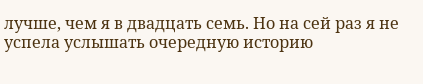лучше, чем я в двадцать семь. Но на сей раз я не успела услышать очередную историю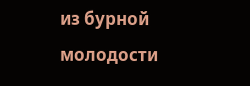из бурной молодости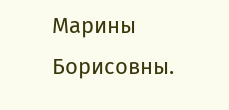Марины Борисовны.